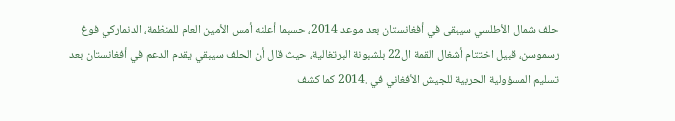حلف شمال الأطلسي سيبقى في أفغانستان بعد موعد 2014، حسبما أعلنه أمس الأمين العام للمنظمة، الدنماركي فوغ رسموسن، قبيل اختتام أشغال القمة ال22 بلشبونة البرتغالية، حيث قال أن الحلف سيبقي يقدم الدعم في أفغانستان بعد تسليم المسؤولية الحربية للجيش الأفغاني في .2014 كما كشف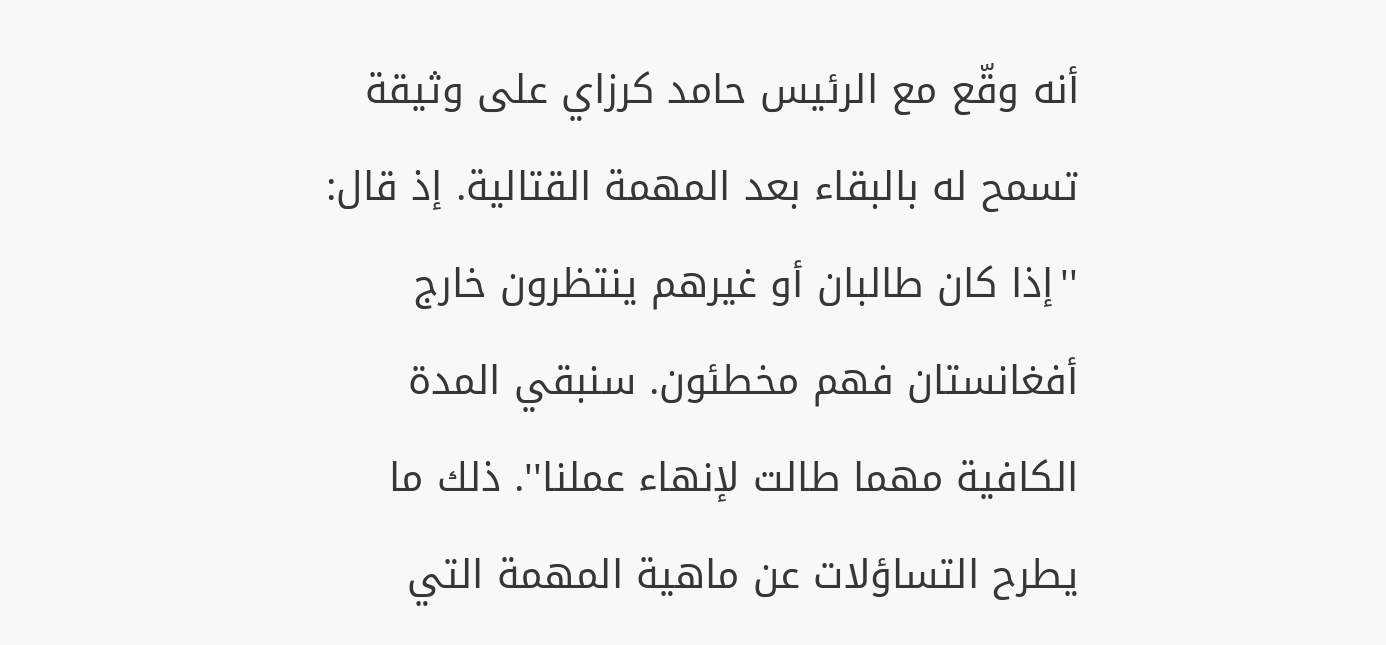أنه وقّع مع الرئيس حامد كرزاي على وثيقة تسمح له بالبقاء بعد المهمة القتالية. إذ قال: ''إذا كان طالبان أو غيرهم ينتظرون خارج أفغانستان فهم مخطئون. سنبقي المدة الكافية مهما طالت لإنهاء عملنا''. ذلك ما يطرح التساؤلات عن ماهية المهمة التي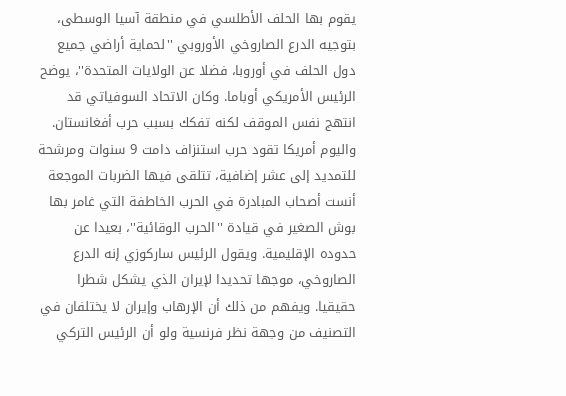يقوم بها الحلف الأطلسي في منطقة آسيا الوسطى، بتوجيه الدرع الصاروخي الأوروبي ''لحماية أراضي جميع دول الحلف في أوروبا، فضلا عن الولايات المتحدة''، يوضح الرئيس الأمريكي أوباما. وكان الاتحاد السوفياتي قد انتهج نفس الموقف لكنه تفكك بسبب حرب أفغانستان. واليوم أمريكا تقود حرب استنزاف دامت 9 سنوات ومرشحة للتمديد إلى عشر إضافية، تتلقى فيها الضربات الموجعة أنست أصحاب المبادرة في الحرب الخاطفة التي غامر بها بوش الصغير في قيادة ''الحرب الوقائية''، بعيدا عن حدوده الإقليمية. ويقول الرئيس ساركوزي إنه الدرع الصاروخي، موجها تحديدا لإيران الذي يشكل شطرا حقيقيا. ويفهم من ذلك أن الإرهاب وإيران لا يختلفان في التصنيف من وجهة نظر فرنسية ولو أن الرئيس التركي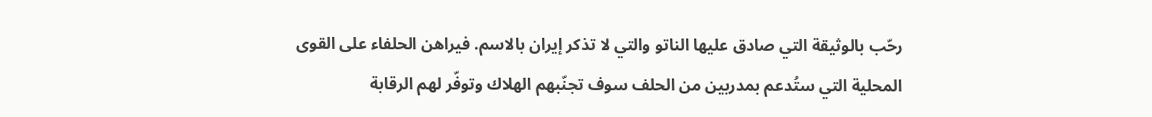رحّب بالوثيقة التي صادق عليها الناتو والتي لا تذكر إيران بالاسم. فيراهن الحلفاء على القوى المحلية التي ستُدعم بمدربين من الحلف سوف تجنّبهم الهلاك وتوفّر لهم الرقابة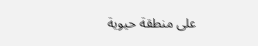على منطقة حيوية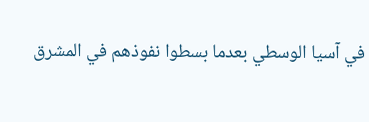في آسيا الوسطي بعدما بسطوا نفوذهم في المشرق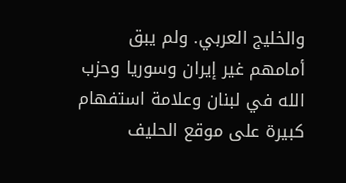والخليج العربي. ولم يبق أمامهم غير إيران وسوريا وحزب الله في لبنان وعلامة استفهام كبيرة على موقع الحليف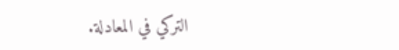التركي في المعادلة.